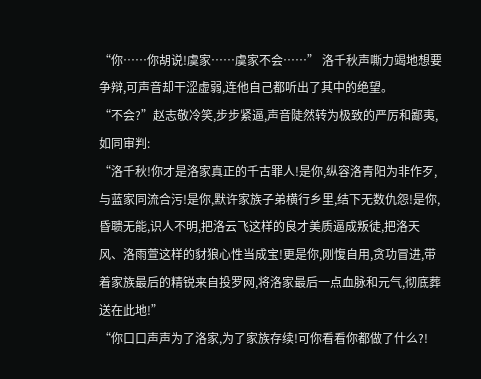“你……你胡说!虞家……虞家不会……” 洛千秋声嘶力竭地想要争辩,可声音却干涩虚弱,连他自己都听出了其中的绝望。
“不会?”赵志敬冷笑,步步紧逼,声音陡然转为极致的严厉和鄙夷,如同审判:
“洛千秋!你才是洛家真正的千古罪人!是你,纵容洛青阳为非作歹,与蓝家同流合污!是你,默许家族子弟横行乡里,结下无数仇怨!是你,昏聩无能,识人不明,把洛云飞这样的良才美质逼成叛徒,把洛天风、洛雨萱这样的豺狼心性当成宝!更是你,刚愎自用,贪功冒进,带着家族最后的精锐来自投罗网,将洛家最后一点血脉和元气,彻底葬送在此地!”
“你口口声声为了洛家,为了家族存续!可你看看你都做了什么?!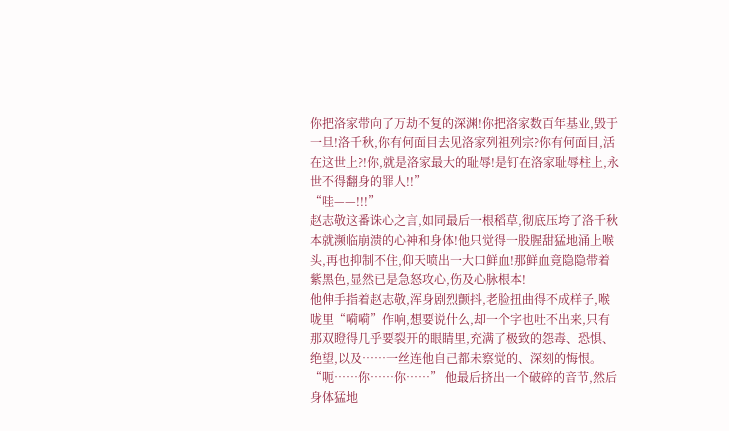你把洛家带向了万劫不复的深渊!你把洛家数百年基业,毁于一旦!洛千秋,你有何面目去见洛家列祖列宗?你有何面目,活在这世上?!你,就是洛家最大的耻辱!是钉在洛家耻辱柱上,永世不得翻身的罪人!!”
“哇——!!!”
赵志敬这番诛心之言,如同最后一根稻草,彻底压垮了洛千秋本就濒临崩溃的心神和身体!他只觉得一股腥甜猛地涌上喉头,再也抑制不住,仰天喷出一大口鲜血!那鲜血竟隐隐带着紫黑色,显然已是急怒攻心,伤及心脉根本!
他伸手指着赵志敬,浑身剧烈颤抖,老脸扭曲得不成样子,喉咙里“嗬嗬”作响,想要说什么,却一个字也吐不出来,只有那双瞪得几乎要裂开的眼睛里,充满了极致的怨毒、恐惧、绝望,以及……一丝连他自己都未察觉的、深刻的悔恨。
“呃……你……你……” 他最后挤出一个破碎的音节,然后身体猛地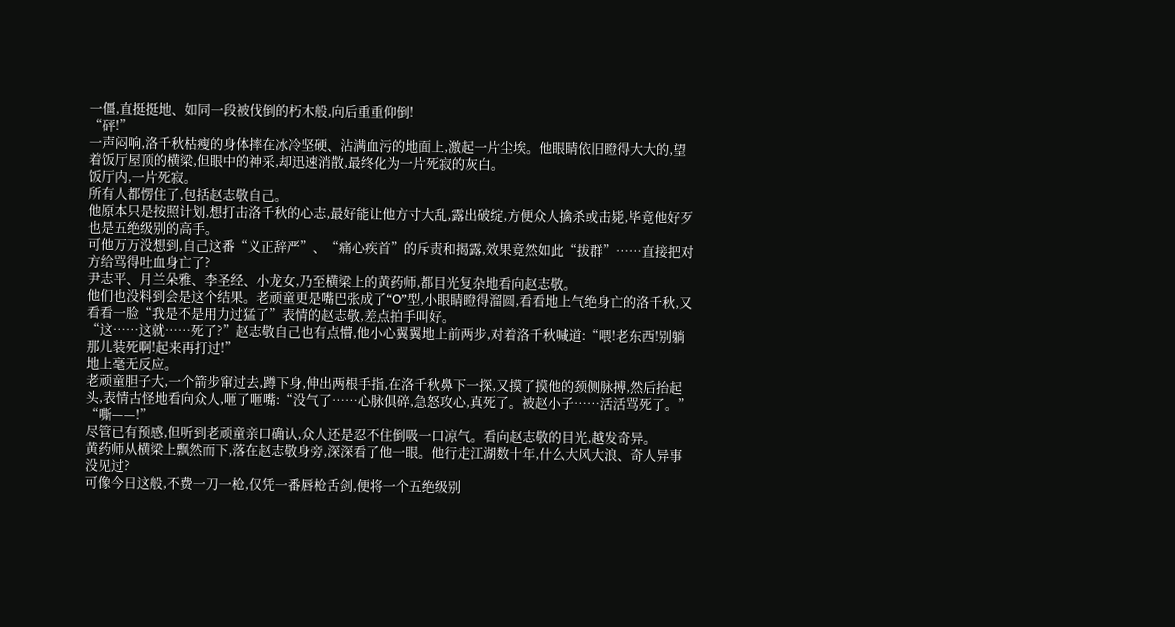一僵,直挺挺地、如同一段被伐倒的朽木般,向后重重仰倒!
“砰!”
一声闷响,洛千秋枯瘦的身体摔在冰冷坚硬、沾满血污的地面上,激起一片尘埃。他眼睛依旧瞪得大大的,望着饭厅屋顶的横梁,但眼中的神采,却迅速消散,最终化为一片死寂的灰白。
饭厅内,一片死寂。
所有人都愣住了,包括赵志敬自己。
他原本只是按照计划,想打击洛千秋的心志,最好能让他方寸大乱,露出破绽,方便众人擒杀或击毙,毕竟他好歹也是五绝级别的高手。
可他万万没想到,自己这番“义正辞严”、“痛心疾首”的斥责和揭露,效果竟然如此“拔群”……直接把对方给骂得吐血身亡了?
尹志平、月兰朵雅、李圣经、小龙女,乃至横梁上的黄药师,都目光复杂地看向赵志敬。
他们也没料到会是这个结果。老顽童更是嘴巴张成了“O”型,小眼睛瞪得溜圆,看看地上气绝身亡的洛千秋,又看看一脸“我是不是用力过猛了”表情的赵志敬,差点拍手叫好。
“这……这就……死了?”赵志敬自己也有点懵,他小心翼翼地上前两步,对着洛千秋喊道:“喂!老东西!别躺那儿装死啊!起来再打过!”
地上毫无反应。
老顽童胆子大,一个箭步窜过去,蹲下身,伸出两根手指,在洛千秋鼻下一探,又摸了摸他的颈侧脉搏,然后抬起头,表情古怪地看向众人,咂了咂嘴:“没气了……心脉俱碎,急怒攻心,真死了。被赵小子……活活骂死了。”
“嘶——!”
尽管已有预感,但听到老顽童亲口确认,众人还是忍不住倒吸一口凉气。看向赵志敬的目光,越发奇异。
黄药师从横梁上飘然而下,落在赵志敬身旁,深深看了他一眼。他行走江湖数十年,什么大风大浪、奇人异事没见过?
可像今日这般,不费一刀一枪,仅凭一番唇枪舌剑,便将一个五绝级别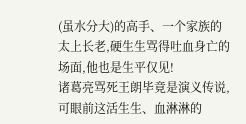(虽水分大)的高手、一个家族的太上长老,硬生生骂得吐血身亡的场面,他也是生平仅见!
诸葛亮骂死王朗毕竟是演义传说,可眼前这活生生、血淋淋的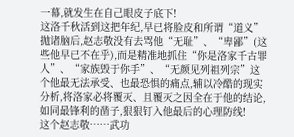一幕,就发生在自己眼皮子底下!
这洛千秋活到这把年纪,早已将脸皮和所谓“道义”抛诸脑后,赵志敬没有去骂他“无耻”、“卑鄙”(这些他早已不在乎),而是精准地抓住“你是洛家千古罪人”、“家族毁于你手”、“无颜见列祖列宗”这个他最无法承受、也最恐惧的痛点,辅以冷酷的现实分析,将洛家必将覆灭、且覆灭之因全在于他的结论,如同最锋利的凿子,狠狠钉入他最后的心理防线!
这个赵志敬……武功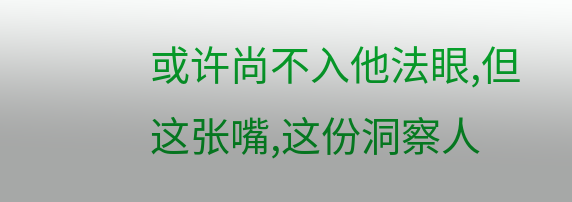或许尚不入他法眼,但这张嘴,这份洞察人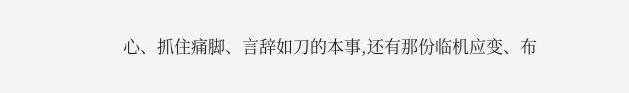心、抓住痛脚、言辞如刀的本事,还有那份临机应变、布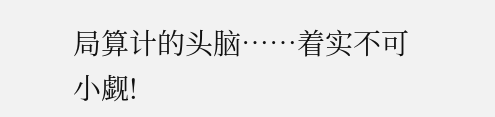局算计的头脑……着实不可小觑!